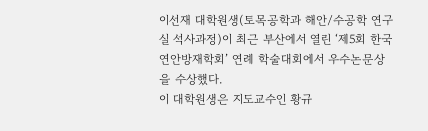이선재 대학원생(토목공학과 해안/수공학 연구실 석사과정)이 최근 부산에서 열린 ‘제5회 한국연안방재학회’ 연례 학술대회에서 우수논문상을 수상했다.
이 대학원생은 지도교수인 황규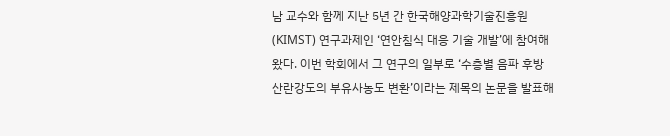남 교수와 함께 지난 5년 간 한국해양과학기술진흥원(KIMST) 연구과제인 ‘연안침식 대응 기술 개발’에 참여해왔다. 이번 학회에서 그 연구의 일부로 ‘수층별 음파 후방산란강도의 부유사농도 변환’이라는 제목의 논문을 발표해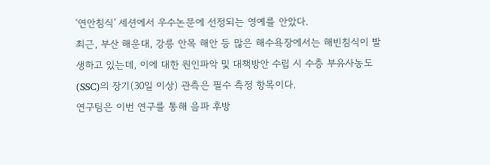‘연안침식’ 세션에서 우수논문에 선정되는 영예를 안았다.
최근, 부산 해운대, 강릉 안목 해안 등 많은 해수욕장에서는 해빈침식이 발생하고 있는데, 이에 대한 원인파악 및 대책방안 수립 시 수층 부유사농도(SSC)의 장기(30일 이상) 관측은 필수 측정 항목이다.
연구팀은 이번 연구를 통해 음파 후방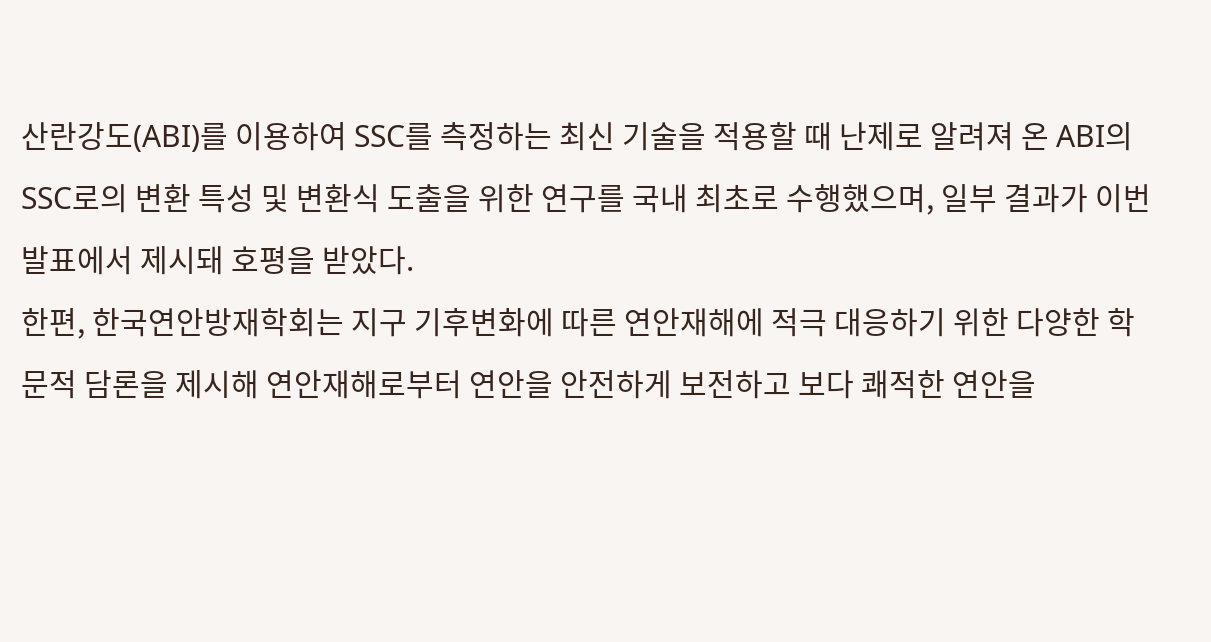산란강도(ABI)를 이용하여 SSC를 측정하는 최신 기술을 적용할 때 난제로 알려져 온 ABI의 SSC로의 변환 특성 및 변환식 도출을 위한 연구를 국내 최초로 수행했으며, 일부 결과가 이번 발표에서 제시돼 호평을 받았다.
한편, 한국연안방재학회는 지구 기후변화에 따른 연안재해에 적극 대응하기 위한 다양한 학문적 담론을 제시해 연안재해로부터 연안을 안전하게 보전하고 보다 쾌적한 연안을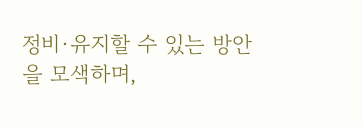정비·유지할 수 있는 방안을 모색하며,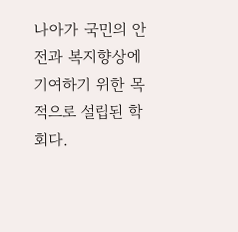나아가 국민의 안전과 복지향상에 기여하기 위한 목적으로 설립된 학회다.